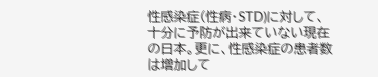性感染症(性病・STD)に対して、十分に予防が出来ていない現在の日本。更に、性感染症の患者数は増加して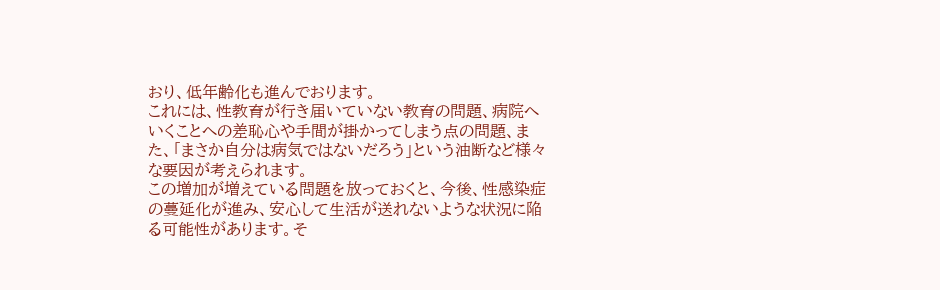おり、低年齢化も進んでおります。
これには、性教育が行き届いていない教育の問題、病院へいくことへの差恥心や手間が掛かってしまう点の問題、また、「まさか自分は病気ではないだろう」という油断など様々な要因が考えられます。
この増加が増えている問題を放っておくと、今後、性感染症の蔓延化が進み、安心して生活が送れないような状況に陥る可能性があります。そ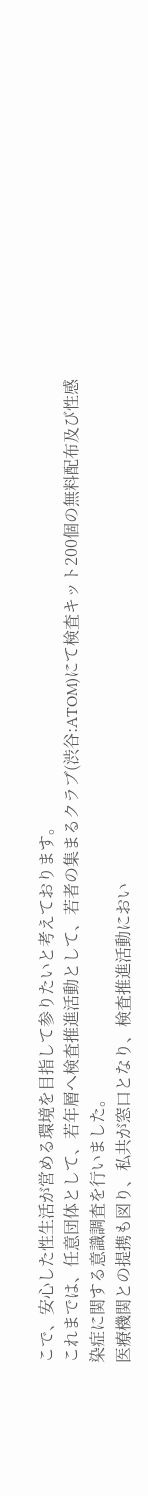こで、安心した性生活が営める環境を目指して参りたいと考えております。
これまでは、任意団体として、若年層へ検査推進活動として、若者の集まるクラブ(渋谷:ATOM)にて検査キット200個の無料配布及び性感染症に関する意識調査を行いました。
医療機関との提携も図り、私共が窓口となり、検査推進活動におい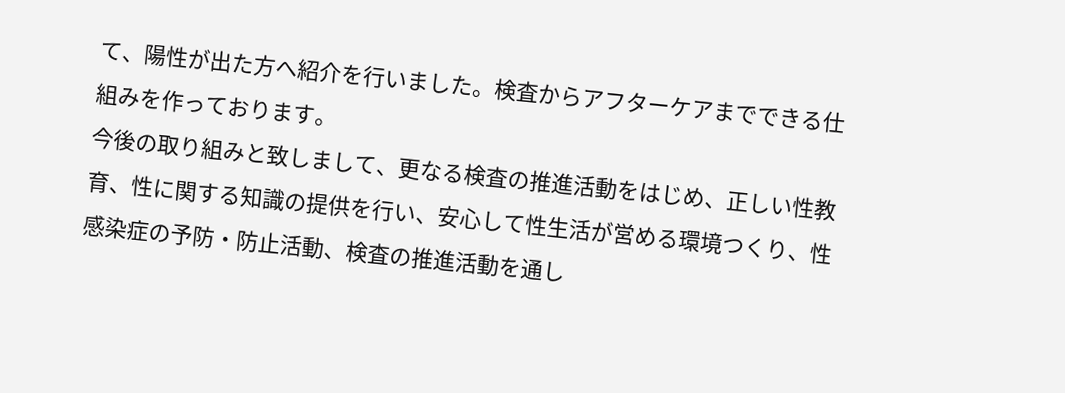て、陽性が出た方へ紹介を行いました。検査からアフターケアまでできる仕組みを作っております。
今後の取り組みと致しまして、更なる検査の推進活動をはじめ、正しい性教育、性に関する知識の提供を行い、安心して性生活が営める環境つくり、性感染症の予防・防止活動、検査の推進活動を通し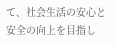て、社会生活の安心と安全の向上を目指し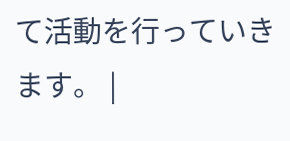て活動を行っていきます。 |